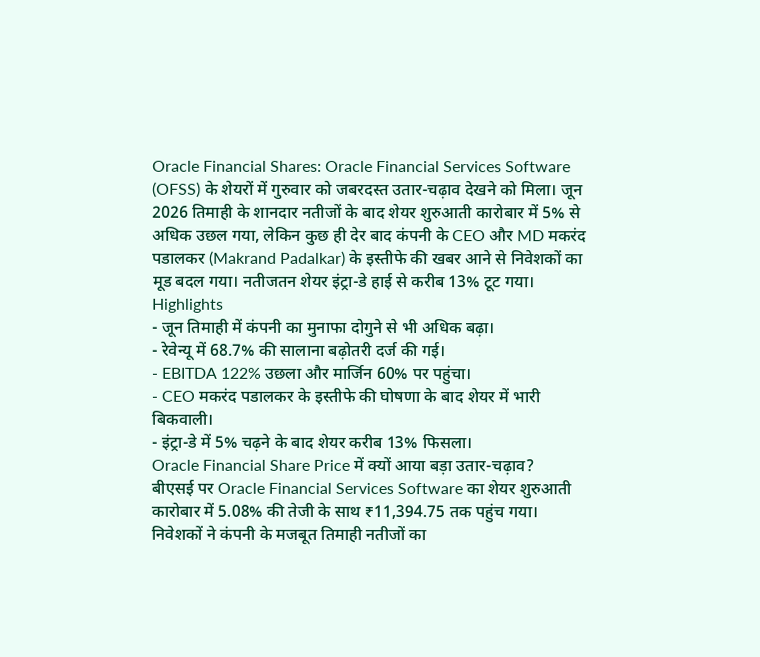Oracle Financial Shares: Oracle Financial Services Software (OFSS) के शेयरों में गुरुवार को जबरदस्त उतार-चढ़ाव देखने को मिला। जून 2026 तिमाही के शानदार नतीजों के बाद शेयर शुरुआती कारोबार में 5% से अधिक उछल गया, लेकिन कुछ ही देर बाद कंपनी के CEO और MD मकरंद पडालकर (Makrand Padalkar) के इस्तीफे की खबर आने से निवेशकों का मूड बदल गया। नतीजतन शेयर इंट्रा-डे हाई से करीब 13% टूट गया।
Highlights
- जून तिमाही में कंपनी का मुनाफा दोगुने से भी अधिक बढ़ा।
- रेवेन्यू में 68.7% की सालाना बढ़ोतरी दर्ज की गई।
- EBITDA 122% उछला और मार्जिन 60% पर पहुंचा।
- CEO मकरंद पडालकर के इस्तीफे की घोषणा के बाद शेयर में भारी बिकवाली।
- इंट्रा-डे में 5% चढ़ने के बाद शेयर करीब 13% फिसला।
Oracle Financial Share Price में क्यों आया बड़ा उतार-चढ़ाव?
बीएसई पर Oracle Financial Services Software का शेयर शुरुआती कारोबार में 5.08% की तेजी के साथ ₹11,394.75 तक पहुंच गया। निवेशकों ने कंपनी के मजबूत तिमाही नतीजों का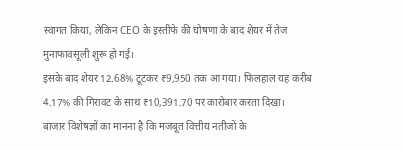स्वागत किया, लेकिन CEO के इस्तीफे की घोषणा के बाद शेयर में तेज मुनाफावसूली शुरू हो गई।
इसके बाद शेयर 12.68% टूटकर ₹9,950 तक आ गया। फिलहाल यह करीब 4.17% की गिरावट के साथ ₹10,391.70 पर कारोबार करता दिखा।
बाजार विशेषज्ञों का मानना है कि मजबूत वित्तीय नतीजों के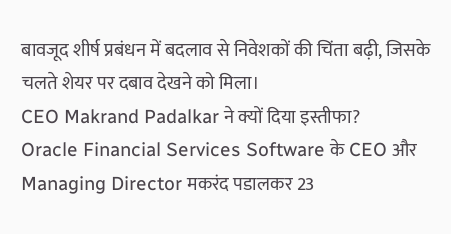बावजूद शीर्ष प्रबंधन में बदलाव से निवेशकों की चिंता बढ़ी, जिसके चलते शेयर पर दबाव देखने को मिला।
CEO Makrand Padalkar ने क्यों दिया इस्तीफा?
Oracle Financial Services Software के CEO और Managing Director मकरंद पडालकर 23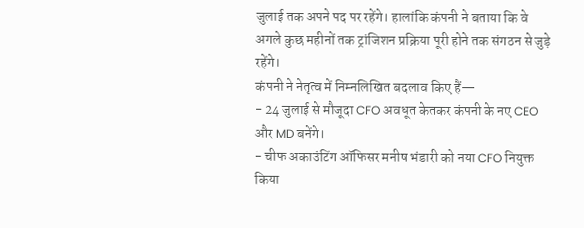जुलाई तक अपने पद पर रहेंगे। हालांकि कंपनी ने बताया कि वे अगले कुछ महीनों तक ट्रांजिशन प्रक्रिया पूरी होने तक संगठन से जुड़े रहेंगे।
कंपनी ने नेतृत्व में निम्नलिखित बदलाव किए हैं—
- 24 जुलाई से मौजूदा CFO अवधूत केतकर कंपनी के नए CEO और MD बनेंगे।
- चीफ अकाउंटिंग ऑफिसर मनीष भंडारी को नया CFO नियुक्त किया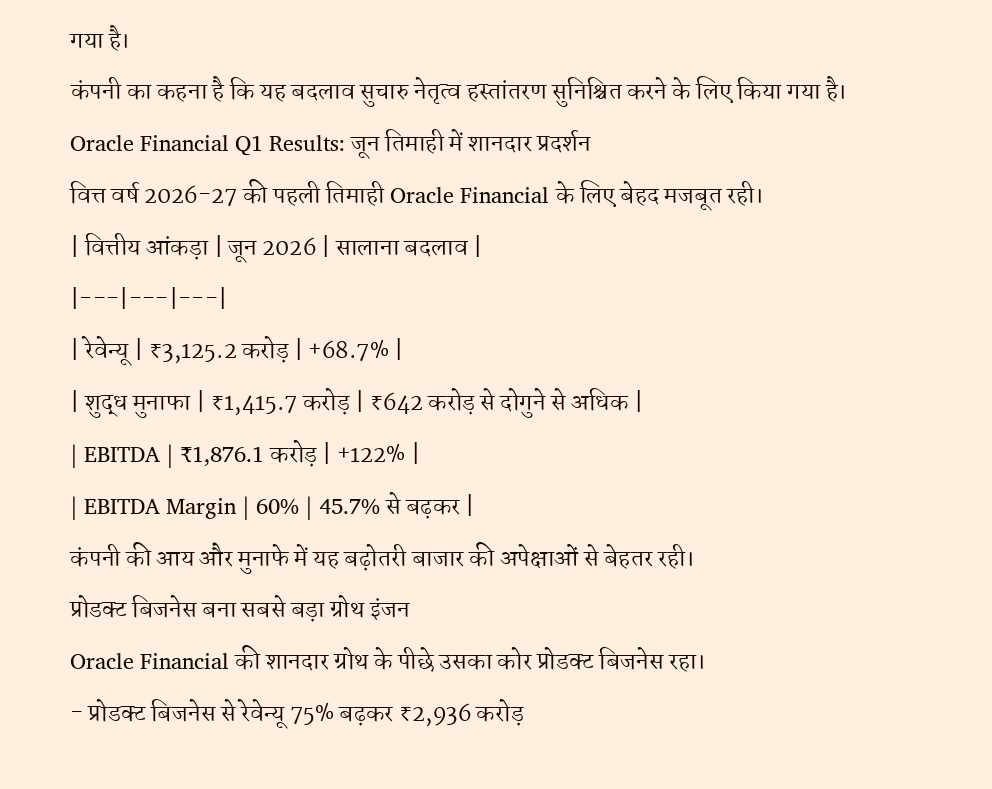गया है।
कंपनी का कहना है कि यह बदलाव सुचारु नेतृत्व हस्तांतरण सुनिश्चित करने के लिए किया गया है।
Oracle Financial Q1 Results: जून तिमाही में शानदार प्रदर्शन
वित्त वर्ष 2026-27 की पहली तिमाही Oracle Financial के लिए बेहद मजबूत रही।
| वित्तीय आंकड़ा | जून 2026 | सालाना बदलाव |
|---|---|---|
| रेवेन्यू | ₹3,125.2 करोड़ | +68.7% |
| शुद्ध मुनाफा | ₹1,415.7 करोड़ | ₹642 करोड़ से दोगुने से अधिक |
| EBITDA | ₹1,876.1 करोड़ | +122% |
| EBITDA Margin | 60% | 45.7% से बढ़कर |
कंपनी की आय और मुनाफे में यह बढ़ोतरी बाजार की अपेक्षाओं से बेहतर रही।
प्रोडक्ट बिजनेस बना सबसे बड़ा ग्रोथ इंजन
Oracle Financial की शानदार ग्रोथ के पीछे उसका कोर प्रोडक्ट बिजनेस रहा।
- प्रोडक्ट बिजनेस से रेवेन्यू 75% बढ़कर ₹2,936 करोड़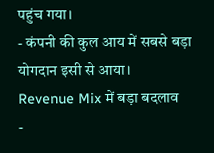पहुंच गया।
- कंपनी की कुल आय में सबसे बड़ा योगदान इसी से आया।
Revenue Mix में बड़ा बदलाव
-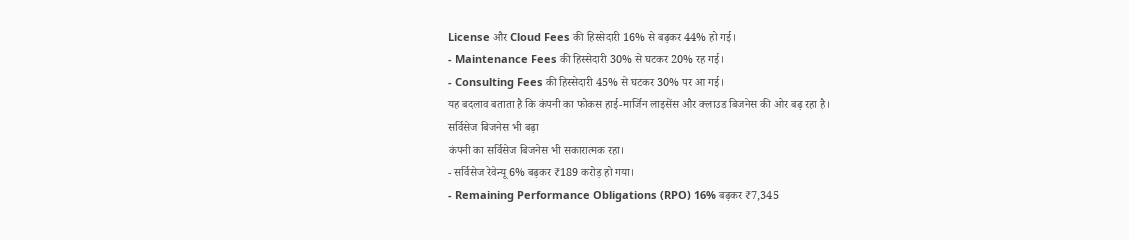License और Cloud Fees की हिस्सेदारी 16% से बढ़कर 44% हो गई।
- Maintenance Fees की हिस्सेदारी 30% से घटकर 20% रह गई।
- Consulting Fees की हिस्सेदारी 45% से घटकर 30% पर आ गई।
यह बदलाव बताता है कि कंपनी का फोकस हाई-मार्जिन लाइसेंस और क्लाउड बिजनेस की ओर बढ़ रहा है।
सर्विसेज बिजनेस भी बढ़ा
कंपनी का सर्विसेज बिजनेस भी सकारात्मक रहा।
- सर्विसेज रेवेन्यू 6% बढ़कर ₹189 करोड़ हो गया।
- Remaining Performance Obligations (RPO) 16% बढ़कर ₹7,345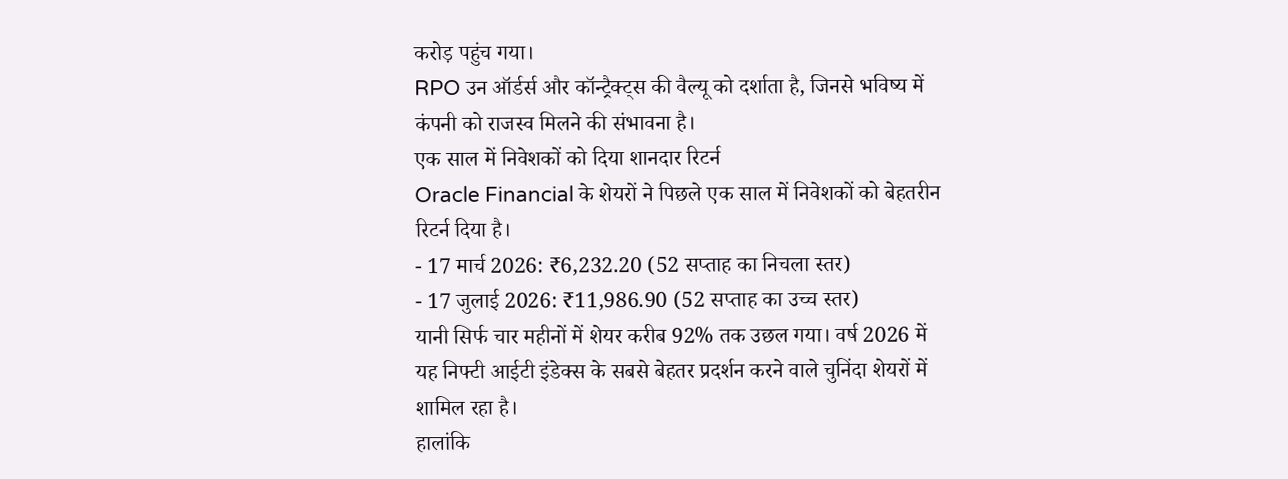करोड़ पहुंच गया।
RPO उन ऑर्डर्स और कॉन्ट्रैक्ट्स की वैल्यू को दर्शाता है, जिनसे भविष्य में कंपनी को राजस्व मिलने की संभावना है।
एक साल में निवेशकों को दिया शानदार रिटर्न
Oracle Financial के शेयरों ने पिछले एक साल में निवेशकों को बेहतरीन रिटर्न दिया है।
- 17 मार्च 2026: ₹6,232.20 (52 सप्ताह का निचला स्तर)
- 17 जुलाई 2026: ₹11,986.90 (52 सप्ताह का उच्च स्तर)
यानी सिर्फ चार महीनों में शेयर करीब 92% तक उछल गया। वर्ष 2026 में यह निफ्टी आईटी इंडेक्स के सबसे बेहतर प्रदर्शन करने वाले चुनिंदा शेयरों में शामिल रहा है।
हालांकि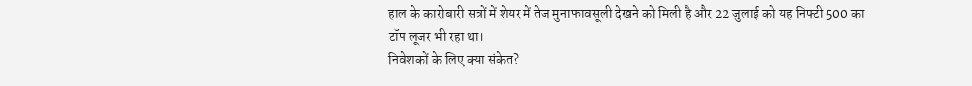हाल के कारोबारी सत्रों में शेयर में तेज मुनाफावसूली देखने को मिली है और 22 जुलाई को यह निफ्टी 500 का टॉप लूजर भी रहा था।
निवेशकों के लिए क्या संकेत?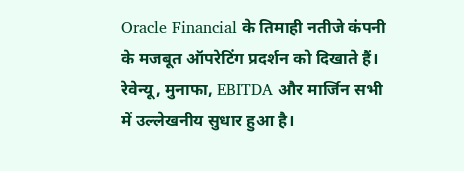Oracle Financial के तिमाही नतीजे कंपनी के मजबूत ऑपरेटिंग प्रदर्शन को दिखाते हैं। रेवेन्यू, मुनाफा, EBITDA और मार्जिन सभी में उल्लेखनीय सुधार हुआ है।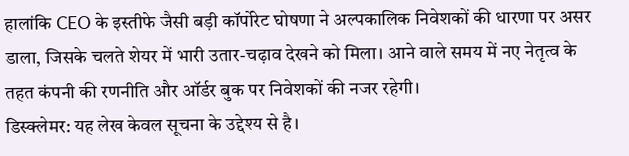हालांकि CEO के इस्तीफे जैसी बड़ी कॉर्पोरेट घोषणा ने अल्पकालिक निवेशकों की धारणा पर असर डाला, जिसके चलते शेयर में भारी उतार-चढ़ाव देखने को मिला। आने वाले समय में नए नेतृत्व के तहत कंपनी की रणनीति और ऑर्डर बुक पर निवेशकों की नजर रहेगी।
डिस्क्लेमर: यह लेख केवल सूचना के उद्देश्य से है।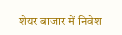शेयर बाजार में निवेश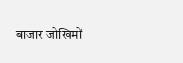बाजार जोखिमों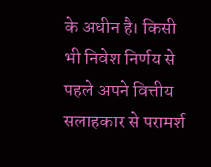के अधीन है। किसी भी निवेश निर्णय से पहले अपने वित्तीय सलाहकार से परामर्श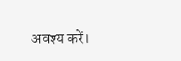अवश्य करें।